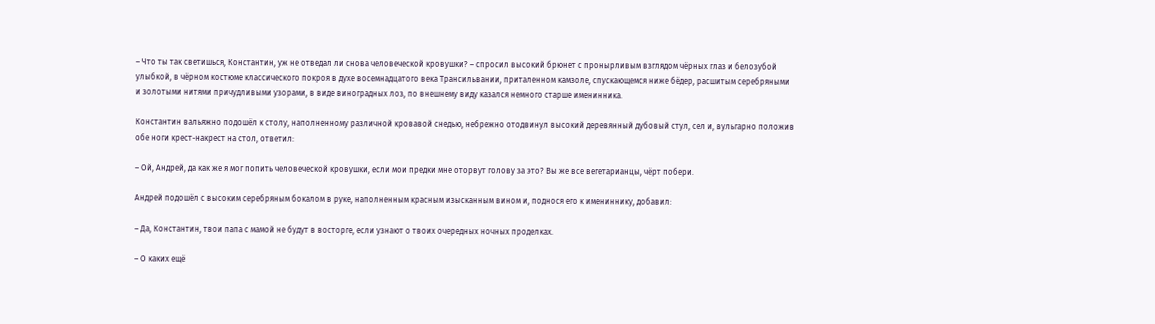– Что ты так светишься, Константин, уж не отведал ли снова человеческой кровушки? – спросил высокий брюнет с пронырливым взглядом чёрных глаз и белозубой улыбкой, в чёрном костюме классического покроя в духе восемнадцатого века Трансильвании, приталенном камзоле, спускающемся ниже бёдер, расшитым серебряными и золотыми нитями причудливыми узорами, в виде виноградных лоз, по внешнему виду казался немного старше именинника.

Константин вальяжно подошёл к столу, наполненному различной кровавой снедью, небрежно отодвинул высокий деревянный дубовый стул, сел и, вульгарно положив обе ноги крест-накрест на стол, ответил:

– Ой, Андрей, да как же я мог попить человеческой кровушки, если мои предки мне оторвут голову за это? Вы же все вегетарианцы, чёрт побери.

Андрей подошёл с высоким серебряным бокалом в руке, наполненным красным изысканным вином и, поднося его к имениннику, добавил:

– Да, Константин, твои папа с мамой не будут в восторге, если узнают о твоих очередных ночных проделках.

– О каких ещё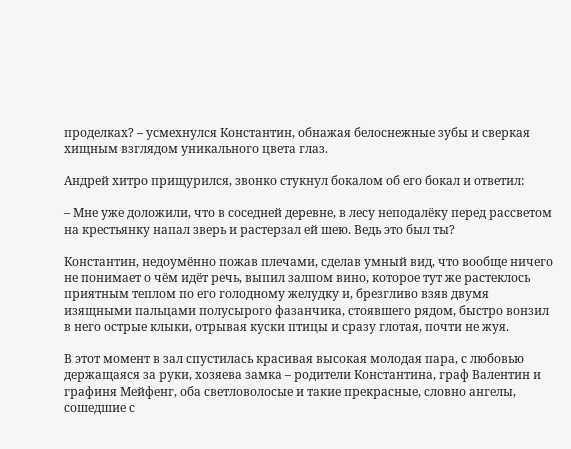проделках? – усмехнулся Константин, обнажая белоснежные зубы и сверкая хищным взглядом уникального цвета глаз.

Андрей хитро прищурился, звонко стукнул бокалом об его бокал и ответил:

– Мне уже доложили, что в соседней деревне, в лесу неподалёку перед рассветом на крестьянку напал зверь и растерзал ей шею. Ведь это был ты?

Константин, недоумённо пожав плечами, сделав умный вид, что вообще ничего не понимает о чём идёт речь, выпил залпом вино, которое тут же растеклось приятным теплом по его голодному желудку и, брезгливо взяв двумя изящными пальцами полусырого фазанчика, стоявшего рядом, быстро вонзил в него острые клыки, отрывая куски птицы и сразу глотая, почти не жуя.

В этот момент в зал спустилась красивая высокая молодая пара, с любовью держащаяся за руки, хозяева замка – родители Константина, граф Валентин и графиня Мейфенг, оба светловолосые и такие прекрасные, словно ангелы, сошедшие с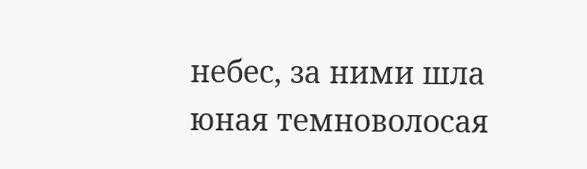небес, за ними шла юная темноволосая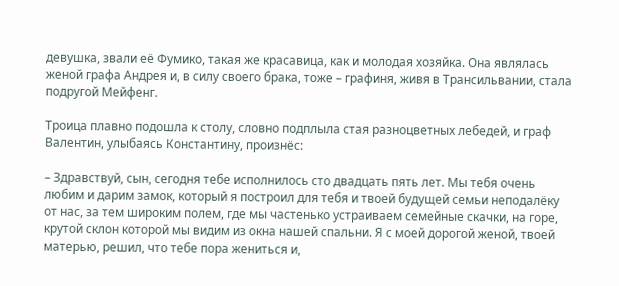девушка, звали её Фумико, такая же красавица, как и молодая хозяйка. Она являлась женой графа Андрея и, в силу своего брака, тоже – графиня, живя в Трансильвании, стала подругой Мейфенг.

Троица плавно подошла к столу, словно подплыла стая разноцветных лебедей, и граф Валентин, улыбаясь Константину, произнёс:

– Здравствуй, сын, сегодня тебе исполнилось сто двадцать пять лет. Мы тебя очень любим и дарим замок, который я построил для тебя и твоей будущей семьи неподалёку от нас, за тем широким полем, где мы частенько устраиваем семейные скачки, на горе, крутой склон которой мы видим из окна нашей спальни. Я с моей дорогой женой, твоей матерью, решил, что тебе пора жениться и,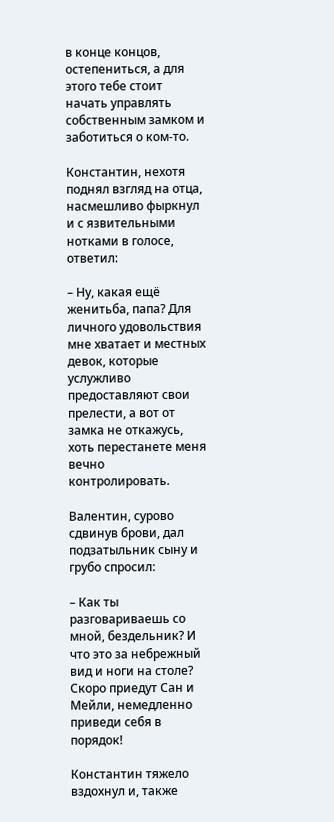в конце концов, остепениться, а для этого тебе стоит начать управлять собственным замком и заботиться о ком-то.

Константин, нехотя поднял взгляд на отца, насмешливо фыркнул и с язвительными нотками в голосе, ответил:

– Ну, какая ещё женитьба, папа? Для личного удовольствия мне хватает и местных девок, которые услужливо предоставляют свои прелести, а вот от замка не откажусь, хоть перестанете меня вечно контролировать.

Валентин, сурово сдвинув брови, дал подзатыльник сыну и грубо спросил:

– Как ты разговариваешь со мной, бездельник? И что это за небрежный вид и ноги на столе? Скоро приедут Сан и Мейли, немедленно приведи себя в порядок!

Константин тяжело вздохнул и, также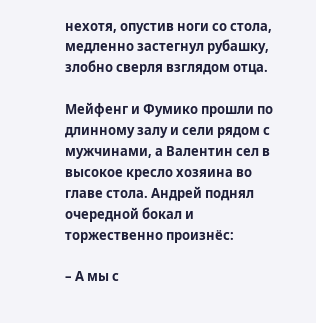нехотя, опустив ноги со стола, медленно застегнул рубашку, злобно сверля взглядом отца.

Мейфенг и Фумико прошли по длинному залу и сели рядом с мужчинами, а Валентин сел в высокое кресло хозяина во главе стола. Андрей поднял очередной бокал и торжественно произнёс:

– А мы с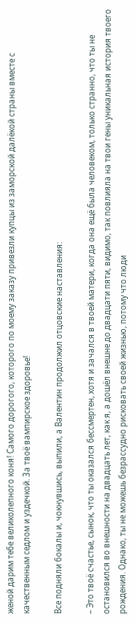женой дарим тебе великолепного коня! Самого дорогого, которого по моему заказу привезли купцы из заморской далёкой страны вместе с качественным седлом и уздечкой. За твоё вампирское здоровье!

Все подняли бокалы и, чокнувшись, выпили, а Валентин продолжил отцовские наставления:

– Это твоё счастье, сынок, что ты оказался бессмертен, хотя и зачался в твоей матери, когда она ещё была человеком, только странно, что ты не остановился во внешности на двадцать лет, как я, а дошёл внешне до двадцати пяти, видимо, так повлияла на твои гены уникальная история твоего рождения. Однако, ты не можешь безрассудно рисковать своей жизнью, потому что люди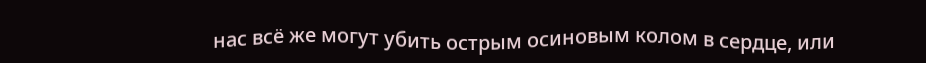нас всё же могут убить острым осиновым колом в сердце, или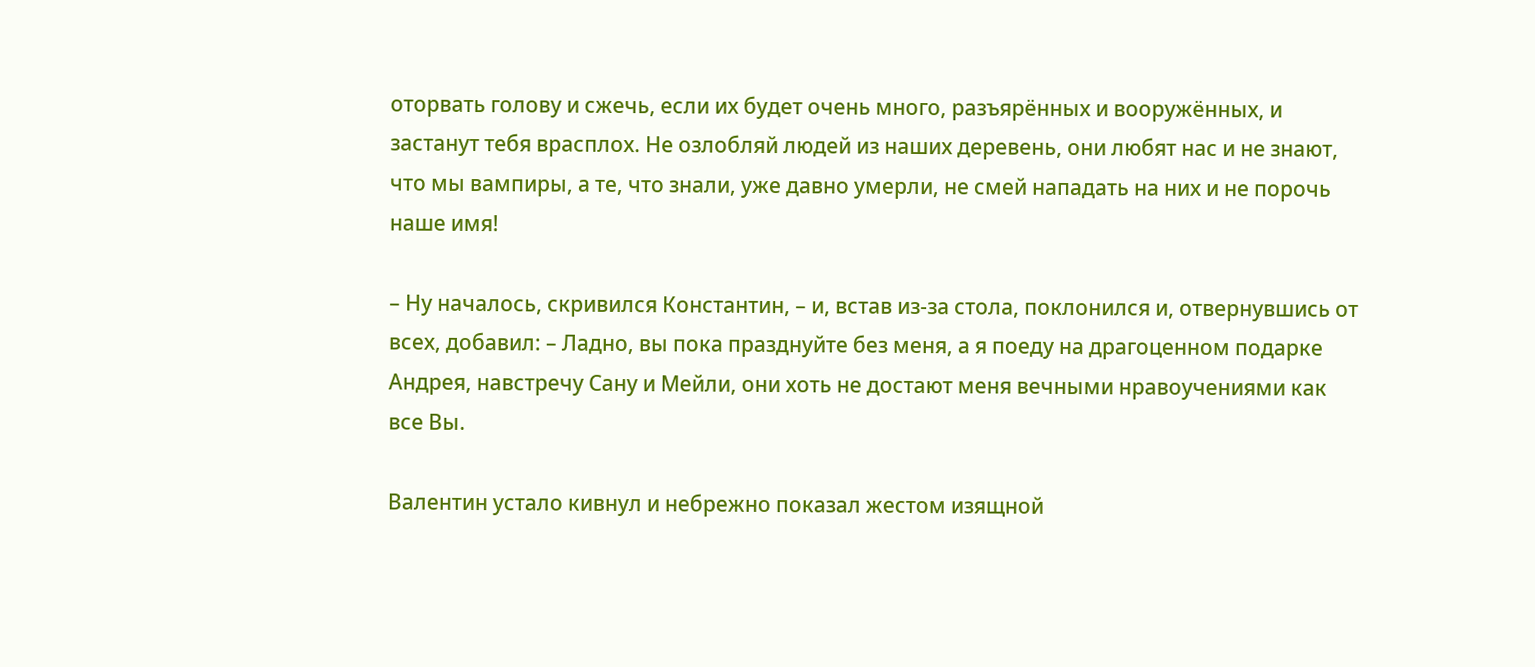оторвать голову и сжечь, если их будет очень много, разъярённых и вооружённых, и застанут тебя врасплох. Не озлобляй людей из наших деревень, они любят нас и не знают, что мы вампиры, а те, что знали, уже давно умерли, не смей нападать на них и не порочь наше имя!

– Ну началось, скривился Константин, – и, встав из-за стола, поклонился и, отвернувшись от всех, добавил: – Ладно, вы пока празднуйте без меня, а я поеду на драгоценном подарке Андрея, навстречу Сану и Мейли, они хоть не достают меня вечными нравоучениями как все Вы.

Валентин устало кивнул и небрежно показал жестом изящной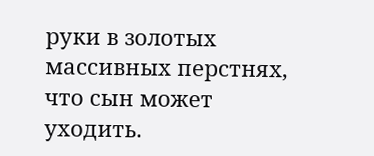руки в золотых массивных перстнях, что сын может уходить.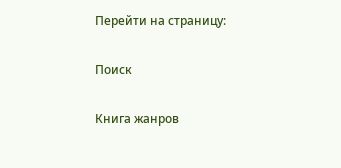Перейти на страницу:

Поиск

Книга жанров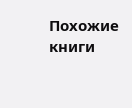Похожие книги